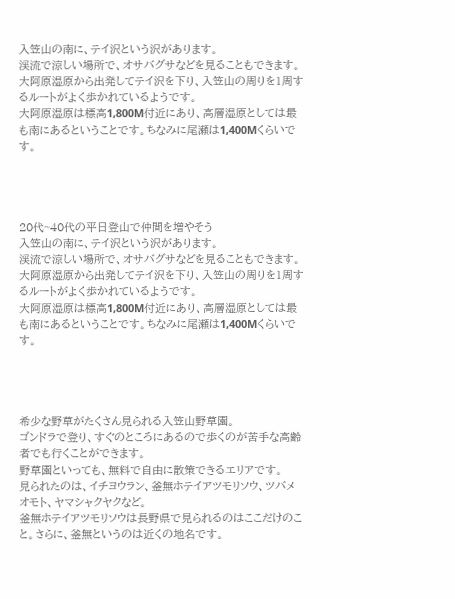入笠山の南に、テイ沢という沢があります。
渓流で涼しい場所で、オサバグサなどを見ることもできます。
大阿原湿原から出発してテイ沢を下り、入笠山の周りを1周するルートがよく歩かれているようです。
大阿原湿原は標高1,800M付近にあり、高層湿原としては最も南にあるということです。ちなみに尾瀬は1,400Mくらいです。




20代~40代の平日登山で仲間を増やそう
入笠山の南に、テイ沢という沢があります。
渓流で涼しい場所で、オサバグサなどを見ることもできます。
大阿原湿原から出発してテイ沢を下り、入笠山の周りを1周するルートがよく歩かれているようです。
大阿原湿原は標高1,800M付近にあり、高層湿原としては最も南にあるということです。ちなみに尾瀬は1,400Mくらいです。




希少な野草がたくさん見られる入笠山野草園。
ゴンドラで登り、すぐのところにあるので歩くのが苦手な高齢者でも行くことができます。
野草園といっても、無料で自由に散策できるエリアです。
見られたのは、イチヨウラン、釜無ホテイアツモリソウ、ツバメオモト、ヤマシャクヤクなど。
釜無ホテイアツモリソウは長野県で見られるのはここだけのこと。さらに、釜無というのは近くの地名です。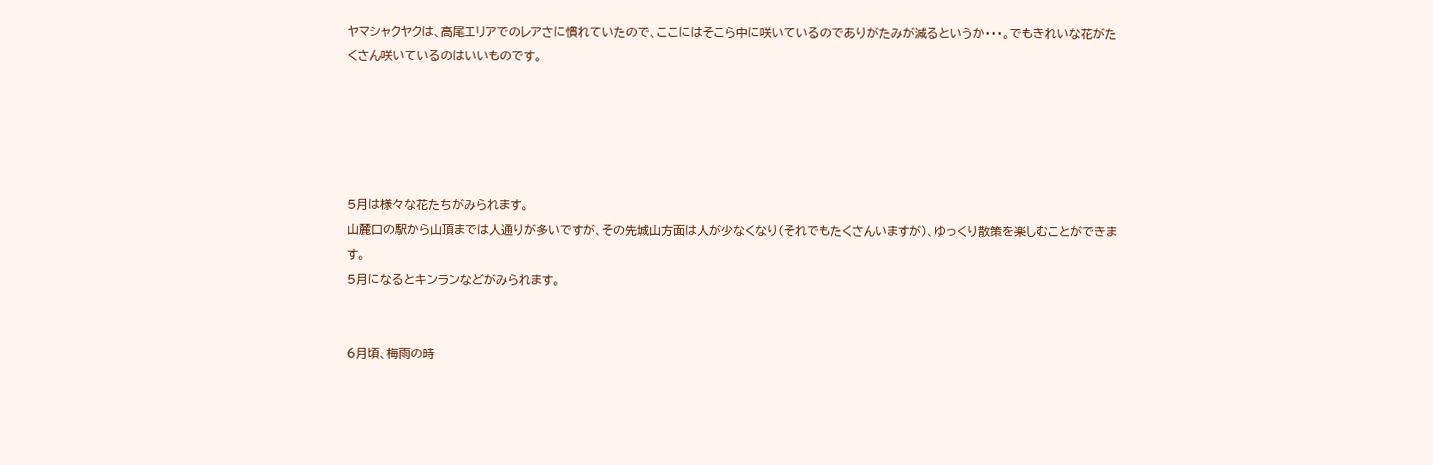ヤマシャクヤクは、高尾エリアでのレアさに慣れていたので、ここにはそこら中に咲いているのでありがたみが減るというか・・・。でもきれいな花がたくさん咲いているのはいいものです。





5月は様々な花たちがみられます。
山麓口の駅から山頂までは人通りが多いですが、その先城山方面は人が少なくなり(それでもたくさんいますが)、ゆっくり散策を楽しむことができます。
5月になるとキンランなどがみられます。


6月頃、梅雨の時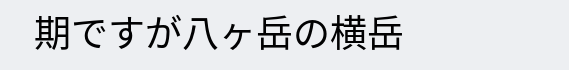期ですが八ヶ岳の横岳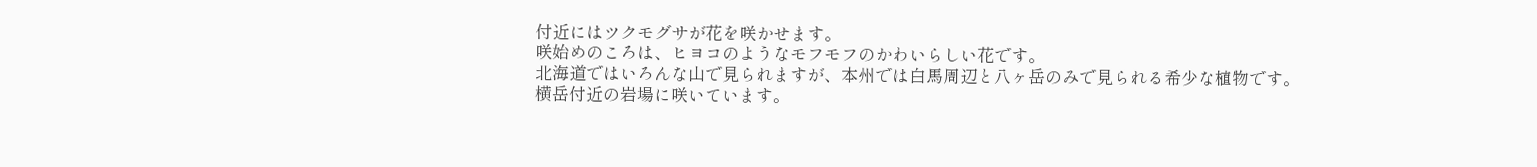付近にはツクモグサが花を咲かせます。
咲始めのころは、ヒヨコのようなモフモフのかわいらしい花です。
北海道ではいろんな山で見られますが、本州では白馬周辺と八ヶ岳のみで見られる希少な植物です。
横岳付近の岩場に咲いています。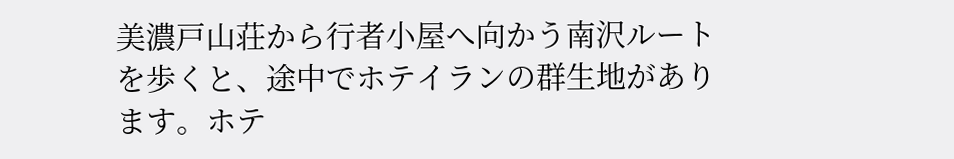美濃戸山荘から行者小屋へ向かう南沢ルートを歩くと、途中でホテイランの群生地があります。ホテ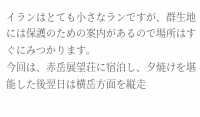イランはとても小さなランですが、群生地には保護のための案内があるので場所はすぐにみつかります。
今回は、赤岳展望荘に宿泊し、夕焼けを堪能した後翌日は横岳方面を縦走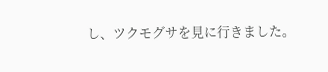し、ツクモグサを見に行きました。